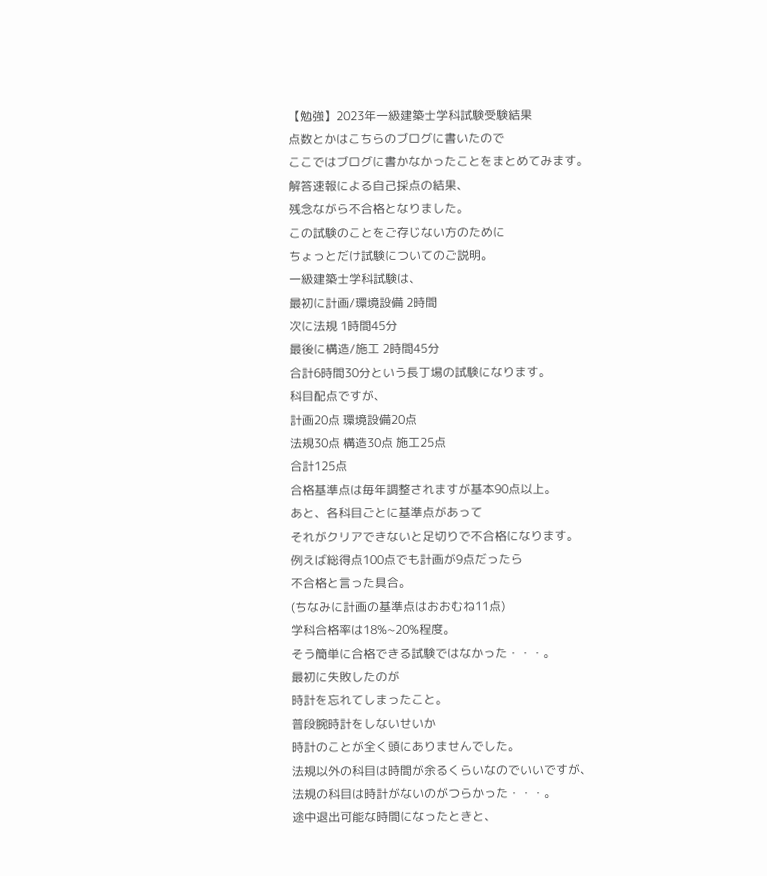【勉強】2023年一級建築士学科試験受験結果
点数とかはこちらのブログに書いたので
ここではブログに書かなかったことをまとめてみます。
解答速報による自己採点の結果、
残念ながら不合格となりました。
この試験のことをご存じない方のために
ちょっとだけ試験についてのご説明。
一級建築士学科試験は、
最初に計画/環境設備 2時間
次に法規 1時間45分
最後に構造/施工 2時間45分
合計6時間30分という長丁場の試験になります。
科目配点ですが、
計画20点 環境設備20点
法規30点 構造30点 施工25点
合計125点
合格基準点は毎年調整されますが基本90点以上。
あと、各科目ごとに基準点があって
それがクリアできないと足切りで不合格になります。
例えば総得点100点でも計画が9点だったら
不合格と言った具合。
(ちなみに計画の基準点はおおむね11点)
学科合格率は18%~20%程度。
そう簡単に合格できる試験ではなかった・・・。
最初に失敗したのが
時計を忘れてしまったこと。
普段腕時計をしないせいか
時計のことが全く頭にありませんでした。
法規以外の科目は時間が余るくらいなのでいいですが、
法規の科目は時計がないのがつらかった・・・。
途中退出可能な時間になったときと、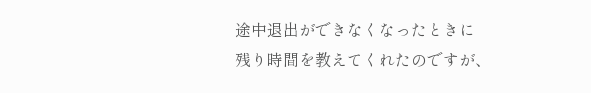途中退出ができなくなったときに
残り時間を教えてくれたのですが、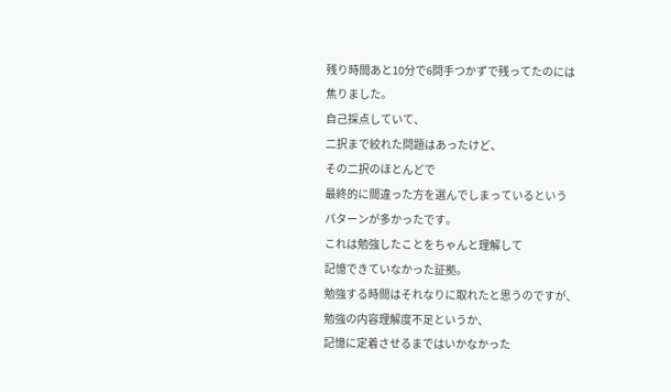残り時間あと10分で6問手つかずで残ってたのには
焦りました。
自己採点していて、
二択まで絞れた問題はあったけど、
その二択のほとんどで
最終的に間違った方を選んでしまっているという
パターンが多かったです。
これは勉強したことをちゃんと理解して
記憶できていなかった証拠。
勉強する時間はそれなりに取れたと思うのですが、
勉強の内容理解度不足というか、
記憶に定着させるまではいかなかった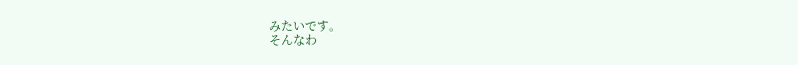みたいです。
そんなわ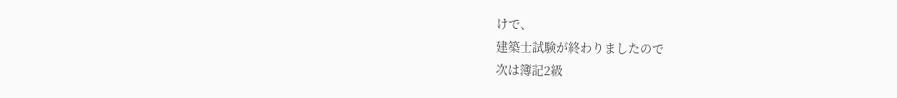けで、
建築士試験が終わりましたので
次は簿記2級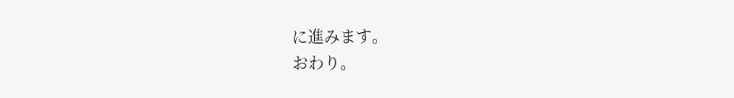に進みます。
おわり。